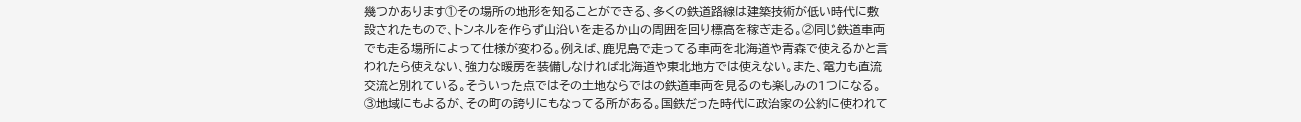幾つかあります①その場所の地形を知ることができる、多くの鉄道路線は建築技術が低い時代に敷設されたもので、トンネルを作らず山沿いを走るか山の周囲を回り標高を稼ぎ走る。②同じ鉄道車両でも走る場所によって仕様が変わる。例えば、鹿児島で走ってる車両を北海道や青森で使えるかと言われたら使えない、強力な暖房を装備しなければ北海道や東北地方では使えない。また、電力も直流交流と別れている。そういった点ではその土地ならではの鉄道車両を見るのも楽しみの1つになる。③地域にもよるが、その町の誇りにもなってる所がある。国鉄だった時代に政治家の公約に使われて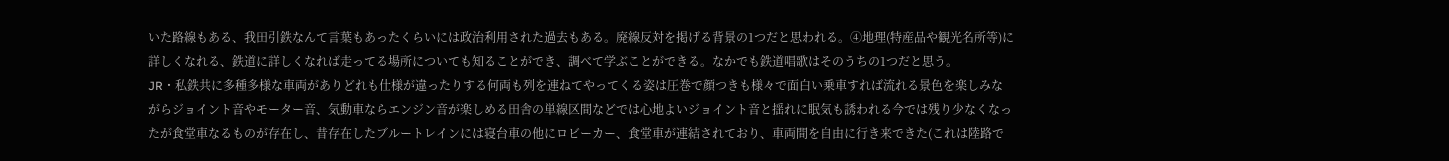いた路線もある、我田引鉄なんて言葉もあったくらいには政治利用された過去もある。廃線反対を掲げる背景の1つだと思われる。④地理(特産品や観光名所等)に詳しくなれる、鉄道に詳しくなれば走ってる場所についても知ることができ、調べて学ぶことができる。なかでも鉄道唱歌はそのうちの1つだと思う。
JR・私鉄共に多種多様な車両がありどれも仕様が違ったりする何両も列を連ねてやってくる姿は圧巻で顔つきも様々で面白い乗車すれば流れる景色を楽しみながらジョイント音やモーター音、気動車ならエンジン音が楽しめる田舎の単線区間などでは心地よいジョイント音と揺れに眠気も誘われる今では残り少なくなったが食堂車なるものが存在し、昔存在したブルートレインには寝台車の他にロビーカー、食堂車が連結されており、車両間を自由に行き来できた(これは陸路で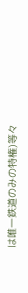は唯一鉄道のみの特権)等々